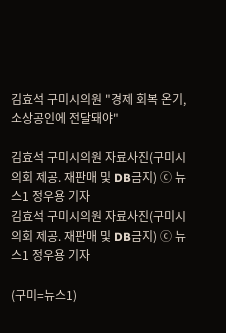김효석 구미시의원 "경제 회복 온기, 소상공인에 전달돼야"

김효석 구미시의원 자료사진(구미시의회 제공. 재판매 및 DB금지) ⓒ 뉴스1 정우용 기자
김효석 구미시의원 자료사진(구미시의회 제공. 재판매 및 DB금지) ⓒ 뉴스1 정우용 기자

(구미=뉴스1)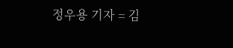정우용 기자 = 김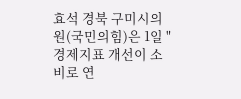효석 경북 구미시의원(국민의힘)은 1일 "경제지표 개선이 소비로 연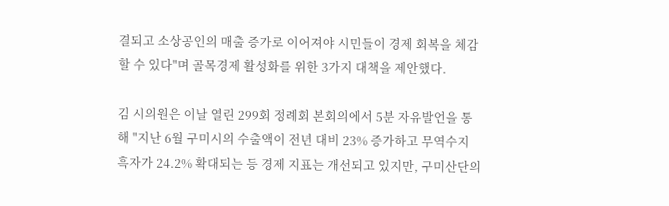결되고 소상공인의 매출 증가로 이어져야 시민들이 경제 회복을 체감할 수 있다"며 골목경제 활성화를 위한 3가지 대책을 제안했다.

김 시의원은 이날 열린 299회 정례회 본회의에서 5분 자유발언을 통해 "지난 6월 구미시의 수출액이 전년 대비 23% 증가하고 무역수지 흑자가 24.2% 확대되는 등 경제 지표는 개선되고 있지만, 구미산단의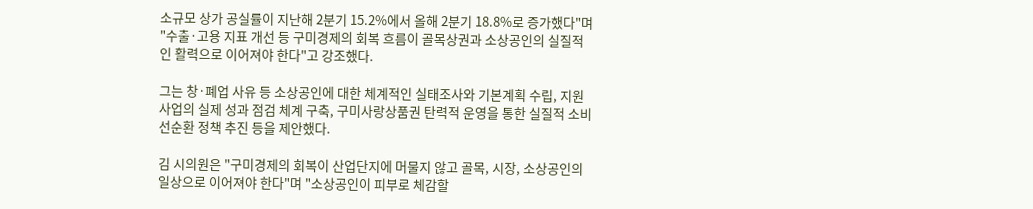소규모 상가 공실률이 지난해 2분기 15.2%에서 올해 2분기 18.8%로 증가했다"며 "수출·고용 지표 개선 등 구미경제의 회복 흐름이 골목상권과 소상공인의 실질적인 활력으로 이어져야 한다"고 강조했다.

그는 창·폐업 사유 등 소상공인에 대한 체계적인 실태조사와 기본계획 수립, 지원사업의 실제 성과 점검 체계 구축, 구미사랑상품권 탄력적 운영을 통한 실질적 소비 선순환 정책 추진 등을 제안했다.

김 시의원은 "구미경제의 회복이 산업단지에 머물지 않고 골목, 시장, 소상공인의 일상으로 이어져야 한다"며 "소상공인이 피부로 체감할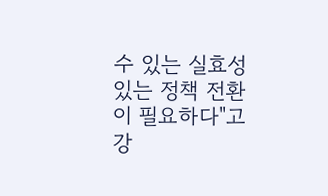수 있는 실효성 있는 정책 전환이 필요하다"고 강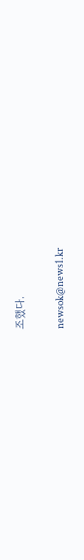조했다.

newsok@news1.kr